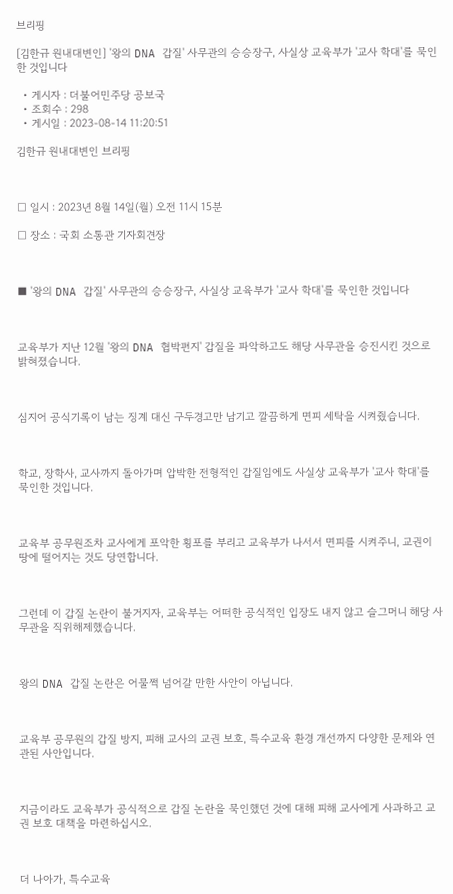브리핑

[김한규 원내대변인] '왕의 DNA 갑질' 사무관의 승승장구, 사실상 교육부가 '교사 학대'를 묵인한 것입니다

  • 게시자 : 더불어민주당 공보국
  • 조회수 : 298
  • 게시일 : 2023-08-14 11:20:51

김한규 원내대변인 브리핑



□ 일시 : 2023년 8월 14일(월) 오전 11시 15분

□ 장소 : 국회 소통관 기자회견장



■ '왕의 DNA 갑질' 사무관의 승승장구, 사실상 교육부가 '교사 학대'를 묵인한 것입니다



교육부가 지난 12월 '왕의 DNA 협박편지' 갑질을 파악하고도 해당 사무관을 승진시킨 것으로 밝혀졌습니다.



심지어 공식기록이 남는 징계 대신 구두경고만 남기고 깔끔하게 면피 세탁을 시켜줬습니다.



학교, 장학사, 교사까지 돌아가며 압박한 전형적인 갑질임에도 사실상 교육부가 '교사 학대'를 묵인한 것입니다.



교육부 공무원조차 교사에게 포악한 횡포를 부리고 교육부가 나서서 면피를 시켜주니, 교권이 땅에 떨어지는 것도 당연합니다.



그런데 이 갑질 논란이 불거지자, 교육부는 어떠한 공식적인 입장도 내지 않고 슬그머니 해당 사무관을 직위해제했습니다.



왕의 DNA 갑질 논란은 어물쩍 넘어갈 만한 사안이 아닙니다.



교육부 공무원의 갑질 방지, 피해 교사의 교권 보호, 특수교육 환경 개선까지 다양한 문제와 연관된 사안입니다.



지금이라도 교육부가 공식적으로 갑질 논란을 묵인했던 것에 대해 피해 교사에게 사과하고 교권 보호 대책을 마련하십시오.



더 나아가, 특수교육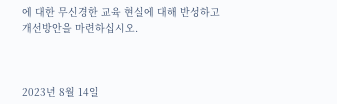에 대한 무신경한 교육 현실에 대해 반성하고 개선방안을 마련하십시오.



2023년 8월 14일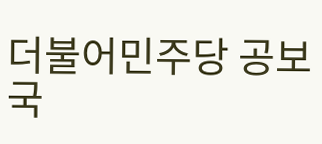더불어민주당 공보국